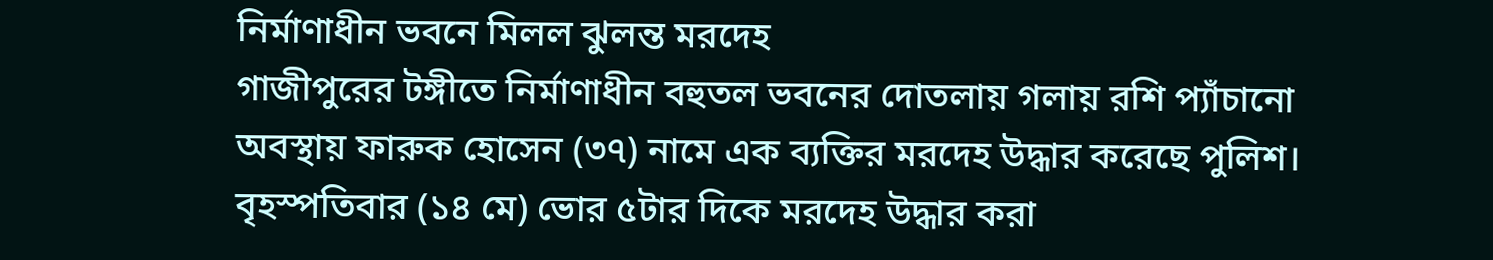নির্মাণাধীন ভবনে মিলল ঝুলন্ত মরদেহ
গাজীপুরের টঙ্গীতে নির্মাণাধীন বহুতল ভবনের দোতলায় গলায় রশি প্যাঁচানো অবস্থায় ফারুক হোসেন (৩৭) নামে এক ব্যক্তির মরদেহ উদ্ধার করেছে পুলিশ। বৃহস্পতিবার (১৪ মে) ভোর ৫টার দিকে মরদেহ উদ্ধার করা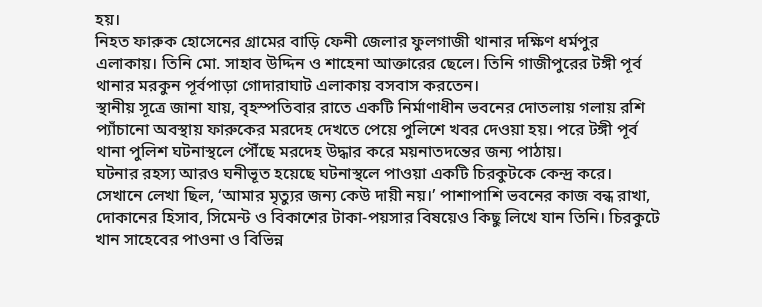হয়।
নিহত ফারুক হোসেনের গ্রামের বাড়ি ফেনী জেলার ফুলগাজী থানার দক্ষিণ ধর্মপুর এলাকায়। তিনি মো. সাহাব উদ্দিন ও শাহেনা আক্তারের ছেলে। তিনি গাজীপুরের টঙ্গী পূর্ব থানার মরকুন পূর্বপাড়া গোদারাঘাট এলাকায় বসবাস করতেন।
স্থানীয় সূত্রে জানা যায়, বৃহস্পতিবার রাতে একটি নির্মাণাধীন ভবনের দোতলায় গলায় রশি প্যাঁচানো অবস্থায় ফারুকের মরদেহ দেখতে পেয়ে পুলিশে খবর দেওয়া হয়। পরে টঙ্গী পূর্ব থানা পুলিশ ঘটনাস্থলে পৌঁছে মরদেহ উদ্ধার করে ময়নাতদন্তের জন্য পাঠায়।
ঘটনার রহস্য আরও ঘনীভূত হয়েছে ঘটনাস্থলে পাওয়া একটি চিরকুটকে কেন্দ্র করে। সেখানে লেখা ছিল, ‘আমার মৃত্যুর জন্য কেউ দায়ী নয়।’ পাশাপাশি ভবনের কাজ বন্ধ রাখা, দোকানের হিসাব, সিমেন্ট ও বিকাশের টাকা-পয়সার বিষয়েও কিছু লিখে যান তিনি। চিরকুটে খান সাহেবের পাওনা ও বিভিন্ন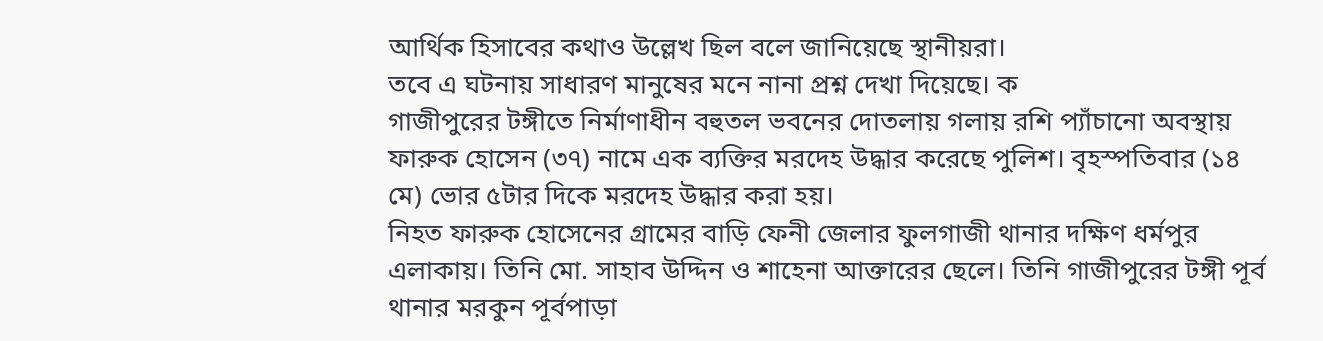আর্থিক হিসাবের কথাও উল্লেখ ছিল বলে জানিয়েছে স্থানীয়রা।
তবে এ ঘটনায় সাধারণ মানুষের মনে নানা প্রশ্ন দেখা দিয়েছে। ক
গাজীপুরের টঙ্গীতে নির্মাণাধীন বহুতল ভবনের দোতলায় গলায় রশি প্যাঁচানো অবস্থায় ফারুক হোসেন (৩৭) নামে এক ব্যক্তির মরদেহ উদ্ধার করেছে পুলিশ। বৃহস্পতিবার (১৪ মে) ভোর ৫টার দিকে মরদেহ উদ্ধার করা হয়।
নিহত ফারুক হোসেনের গ্রামের বাড়ি ফেনী জেলার ফুলগাজী থানার দক্ষিণ ধর্মপুর এলাকায়। তিনি মো. সাহাব উদ্দিন ও শাহেনা আক্তারের ছেলে। তিনি গাজীপুরের টঙ্গী পূর্ব থানার মরকুন পূর্বপাড়া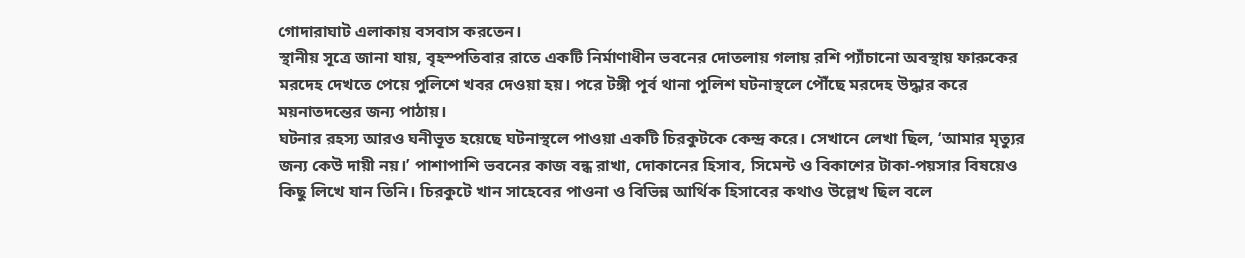গোদারাঘাট এলাকায় বসবাস করতেন।
স্থানীয় সূত্রে জানা যায়, বৃহস্পতিবার রাতে একটি নির্মাণাধীন ভবনের দোতলায় গলায় রশি প্যাঁচানো অবস্থায় ফারুকের মরদেহ দেখতে পেয়ে পুলিশে খবর দেওয়া হয়। পরে টঙ্গী পূর্ব থানা পুলিশ ঘটনাস্থলে পৌঁছে মরদেহ উদ্ধার করে ময়নাতদন্তের জন্য পাঠায়।
ঘটনার রহস্য আরও ঘনীভূত হয়েছে ঘটনাস্থলে পাওয়া একটি চিরকুটকে কেন্দ্র করে। সেখানে লেখা ছিল, ‘আমার মৃত্যুর জন্য কেউ দায়ী নয়।’ পাশাপাশি ভবনের কাজ বন্ধ রাখা, দোকানের হিসাব, সিমেন্ট ও বিকাশের টাকা-পয়সার বিষয়েও কিছু লিখে যান তিনি। চিরকুটে খান সাহেবের পাওনা ও বিভিন্ন আর্থিক হিসাবের কথাও উল্লেখ ছিল বলে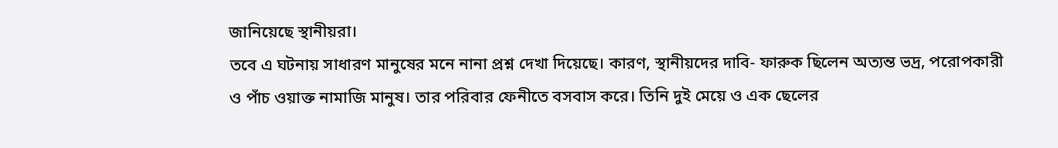জানিয়েছে স্থানীয়রা।
তবে এ ঘটনায় সাধারণ মানুষের মনে নানা প্রশ্ন দেখা দিয়েছে। কারণ, স্থানীয়দের দাবি- ফারুক ছিলেন অত্যন্ত ভদ্র, পরোপকারী ও পাঁচ ওয়াক্ত নামাজি মানুষ। তার পরিবার ফেনীতে বসবাস করে। তিনি দুই মেয়ে ও এক ছেলের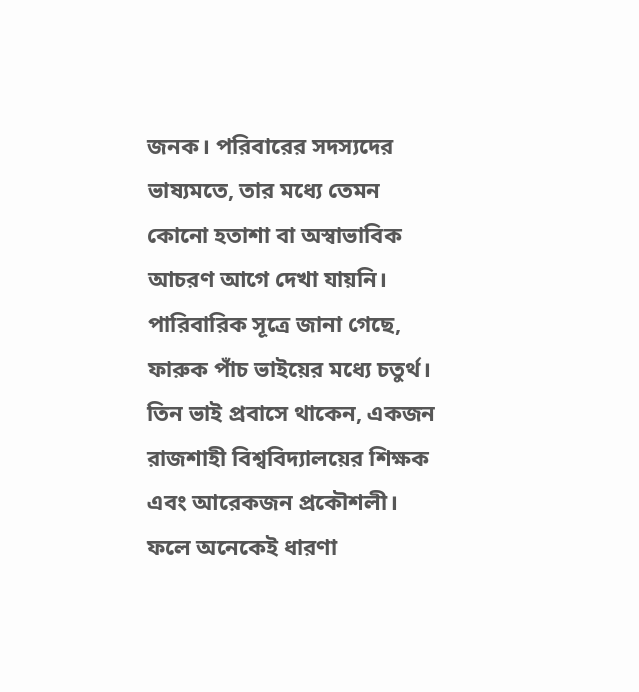জনক। পরিবারের সদস্যদের ভাষ্যমতে, তার মধ্যে তেমন কোনো হতাশা বা অস্বাভাবিক আচরণ আগে দেখা যায়নি।
পারিবারিক সূত্রে জানা গেছে, ফারুক পাঁচ ভাইয়ের মধ্যে চতুর্থ। তিন ভাই প্রবাসে থাকেন, একজন রাজশাহী বিশ্ববিদ্যালয়ের শিক্ষক এবং আরেকজন প্রকৌশলী। ফলে অনেকেই ধারণা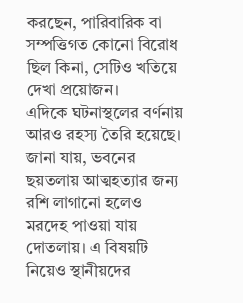করছেন, পারিবারিক বা সম্পত্তিগত কোনো বিরোধ ছিল কিনা, সেটিও খতিয়ে দেখা প্রয়োজন।
এদিকে ঘটনাস্থলের বর্ণনায় আরও রহস্য তৈরি হয়েছে। জানা যায়, ভবনের ছয়তলায় আত্মহত্যার জন্য রশি লাগানো হলেও মরদেহ পাওয়া যায় দোতলায়। এ বিষয়টি নিয়েও স্থানীয়দের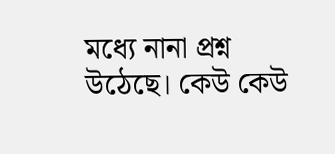মধ্যে নানা প্রশ্ন উঠেছে। কেউ কেউ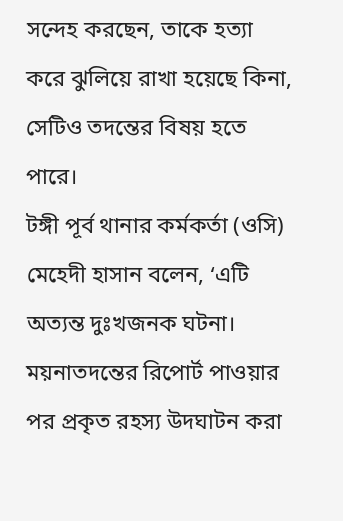সন্দেহ করছেন, তাকে হত্যা করে ঝুলিয়ে রাখা হয়েছে কিনা, সেটিও তদন্তের বিষয় হতে পারে।
টঙ্গী পূর্ব থানার কর্মকর্তা (ওসি) মেহেদী হাসান বলেন, ‘এটি অত্যন্ত দুঃখজনক ঘটনা। ময়নাতদন্তের রিপোর্ট পাওয়ার পর প্রকৃত রহস্য উদঘাটন করা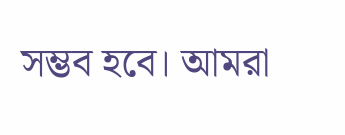সম্ভব হবে। আমরা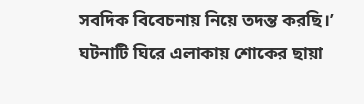সবদিক বিবেচনায় নিয়ে তদন্ত করছি।’
ঘটনাটি ঘিরে এলাকায় শোকের ছায়া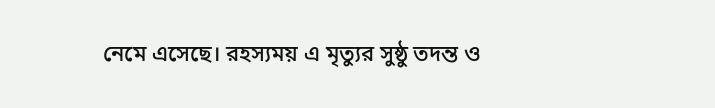নেমে এসেছে। রহস্যময় এ মৃত্যুর সুষ্ঠু তদন্ত ও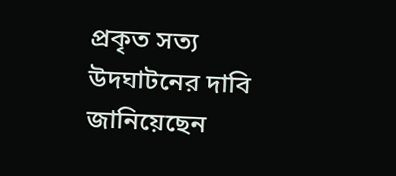প্রকৃত সত্য উদঘাটনের দাবি জানিয়েছেন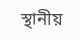স্থানীয়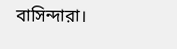বাসিন্দারা।